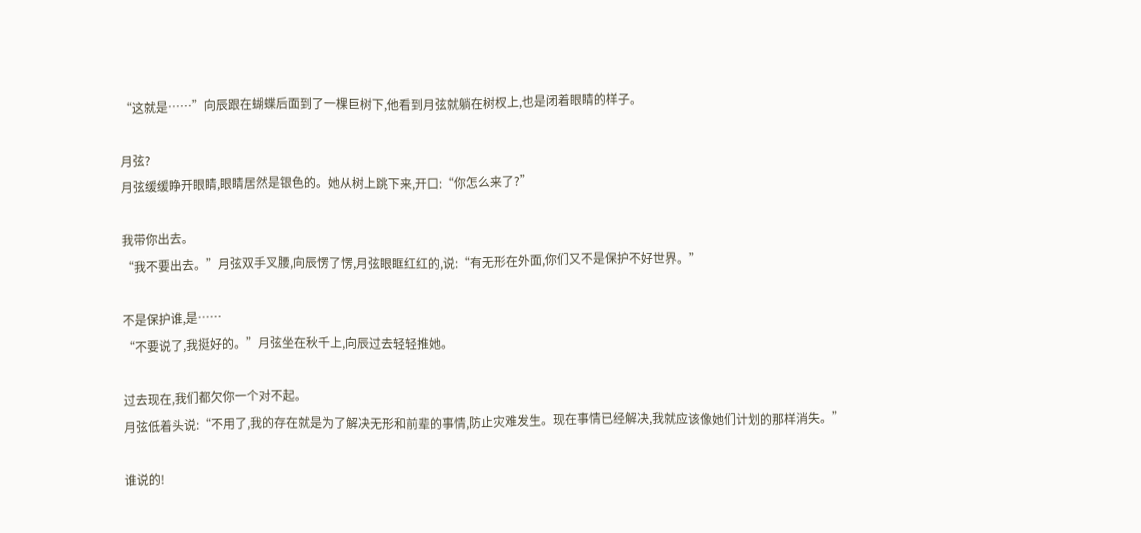“这就是……”向辰跟在蝴蝶后面到了一棵巨树下,他看到月弦就躺在树杈上,也是闭着眼睛的样子。

月弦?
月弦缓缓睁开眼睛,眼睛居然是银色的。她从树上跳下来,开口:“你怎么来了?”

我带你出去。
“我不要出去。”月弦双手叉腰,向辰愣了愣,月弦眼眶红红的,说:“有无形在外面,你们又不是保护不好世界。”

不是保护谁,是……
“不要说了,我挺好的。”月弦坐在秋千上,向辰过去轻轻推她。

过去现在,我们都欠你一个对不起。
月弦低着头说:“不用了,我的存在就是为了解决无形和前辈的事情,防止灾难发生。现在事情已经解决,我就应该像她们计划的那样消失。”

谁说的!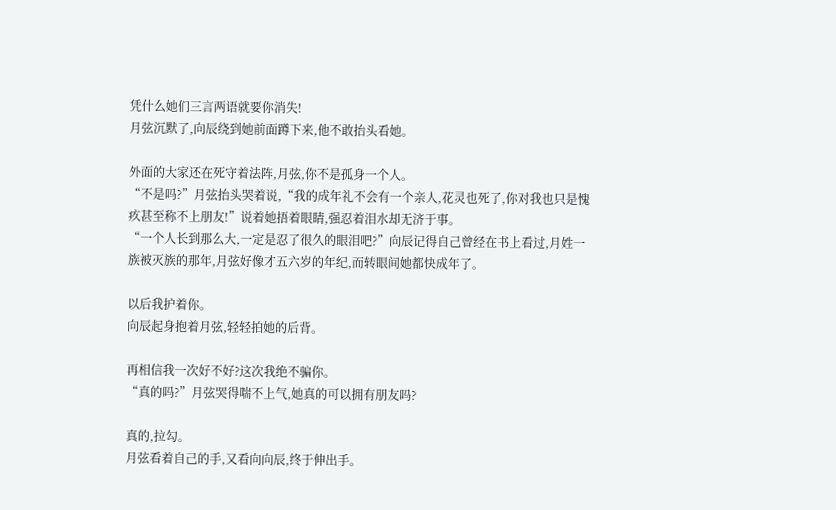凭什么她们三言两语就要你消失!
月弦沉默了,向辰绕到她前面蹲下来,他不敢抬头看她。

外面的大家还在死守着法阵,月弦,你不是孤身一个人。
“不是吗?”月弦抬头哭着说,“我的成年礼不会有一个亲人,花灵也死了,你对我也只是愧疚甚至称不上朋友!”说着她捂着眼睛,强忍着泪水却无济于事。
“一个人长到那么大,一定是忍了很久的眼泪吧?”向辰记得自己曾经在书上看过,月姓一族被灭族的那年,月弦好像才五六岁的年纪,而转眼间她都快成年了。

以后我护着你。
向辰起身抱着月弦,轻轻拍她的后背。

再相信我一次好不好?这次我绝不骗你。
“真的吗?”月弦哭得喘不上气,她真的可以拥有朋友吗?

真的,拉勾。
月弦看着自己的手,又看向向辰,终于伸出手。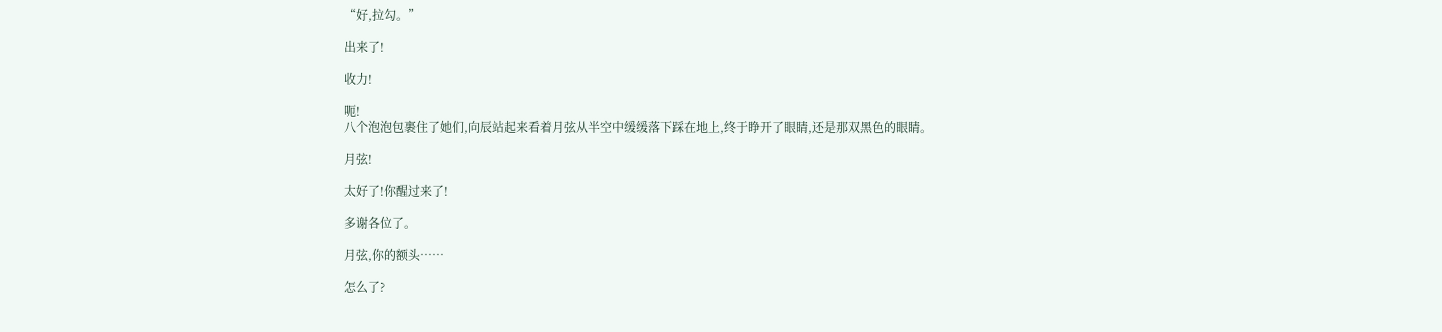“好,拉勾。”

出来了!

收力!

呃!
八个泡泡包裹住了她们,向辰站起来看着月弦从半空中缓缓落下踩在地上,终于睁开了眼睛,还是那双黑色的眼睛。

月弦!

太好了!你醒过来了!

多谢各位了。

月弦,你的额头……

怎么了?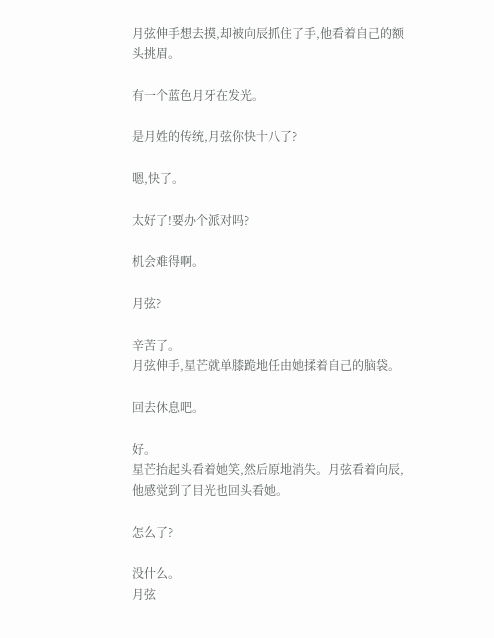月弦伸手想去摸,却被向辰抓住了手,他看着自己的额头挑眉。

有一个蓝色月牙在发光。

是月姓的传统,月弦你快十八了?

嗯,快了。

太好了!要办个派对吗?

机会难得啊。

月弦?

辛苦了。
月弦伸手,星芒就单膝跪地任由她揉着自己的脑袋。

回去休息吧。

好。
星芒抬起头看着她笑,然后原地消失。月弦看着向辰,他感觉到了目光也回头看她。

怎么了?

没什么。
月弦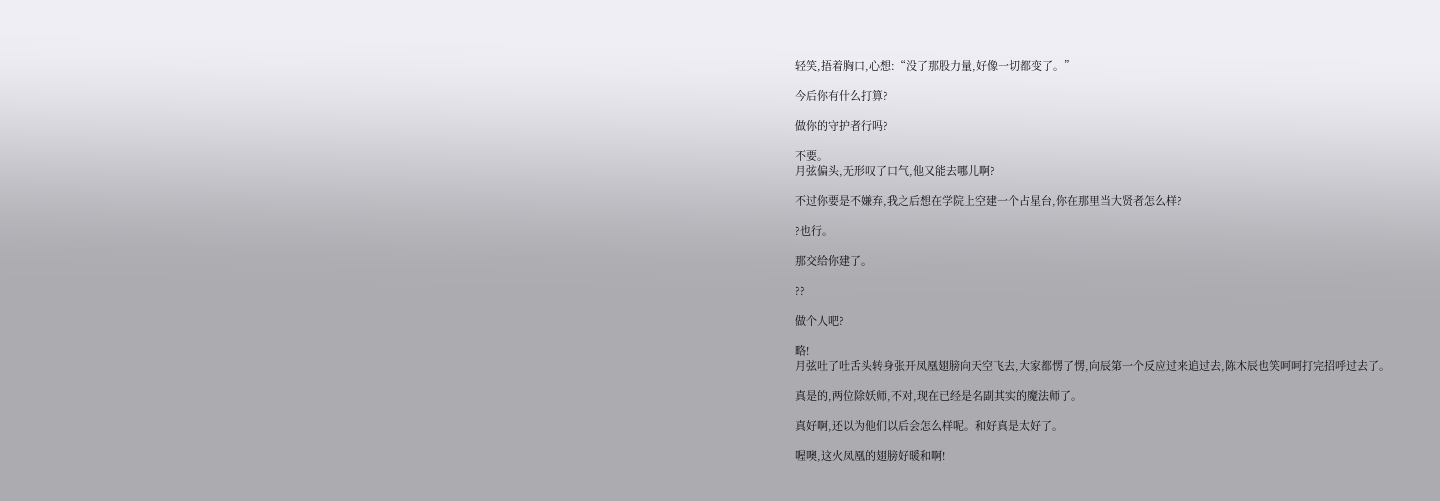轻笑,捂着胸口,心想:“没了那股力量,好像一切都变了。”

今后你有什么打算?

做你的守护者行吗?

不要。
月弦偏头,无形叹了口气,他又能去哪儿啊?

不过你要是不嫌弃,我之后想在学院上空建一个占星台,你在那里当大贤者怎么样?

?也行。

那交给你建了。

??

做个人吧?

略!
月弦吐了吐舌头转身张开凤凰翅膀向天空飞去,大家都愣了愣,向辰第一个反应过来追过去,陈木辰也笑呵呵打完招呼过去了。

真是的,两位除妖师,不对,现在已经是名副其实的魔法师了。

真好啊,还以为他们以后会怎么样呢。和好真是太好了。

喔噢,这火凤凰的翅膀好暖和啊!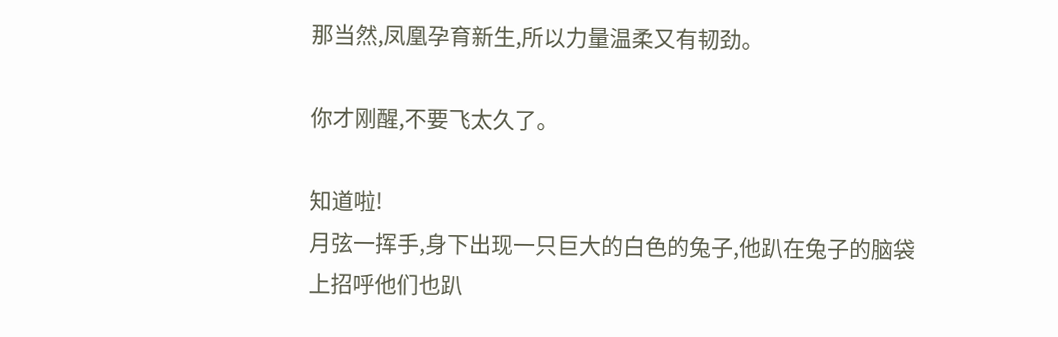那当然,凤凰孕育新生,所以力量温柔又有韧劲。

你才刚醒,不要飞太久了。

知道啦!
月弦一挥手,身下出现一只巨大的白色的兔子,他趴在兔子的脑袋上招呼他们也趴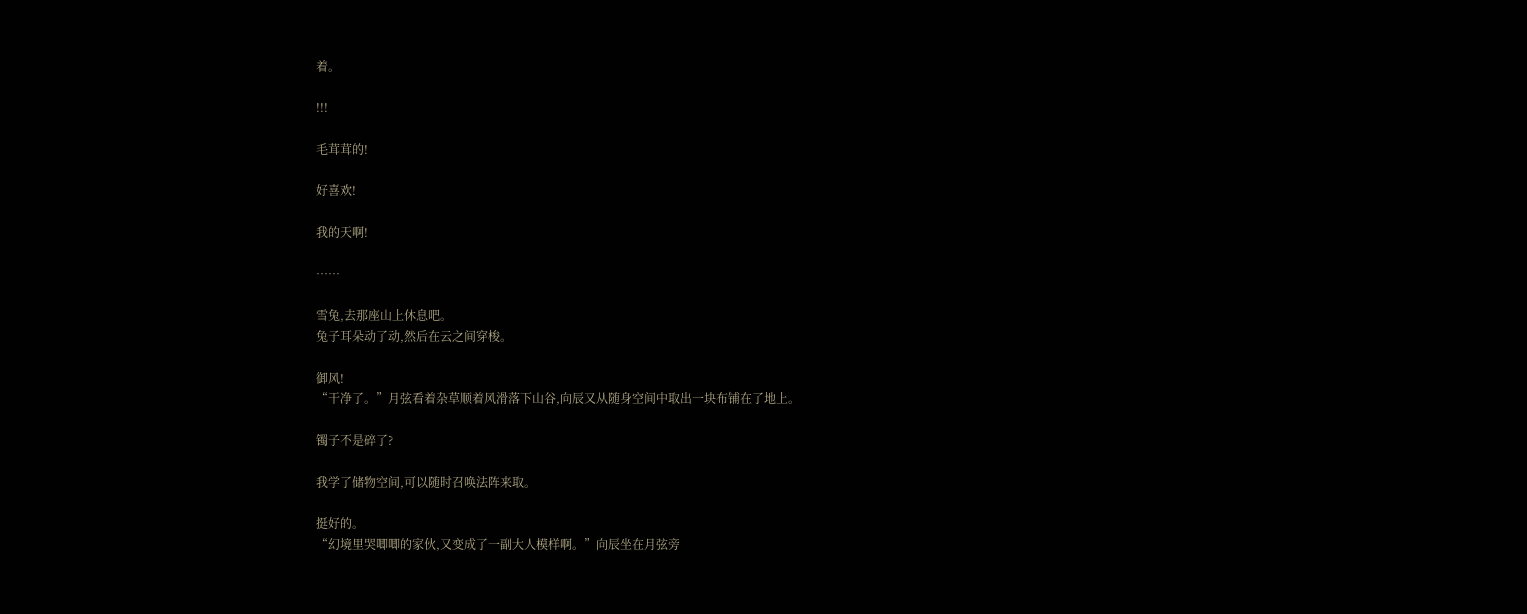着。

!!!

毛茸茸的!

好喜欢!

我的天啊!

……

雪兔,去那座山上休息吧。
兔子耳朵动了动,然后在云之间穿梭。

御风!
“干净了。”月弦看着杂草顺着风滑落下山谷,向辰又从随身空间中取出一块布铺在了地上。

镯子不是碎了?

我学了储物空间,可以随时召唤法阵来取。

挺好的。
“幻境里哭唧唧的家伙,又变成了一副大人模样啊。”向辰坐在月弦旁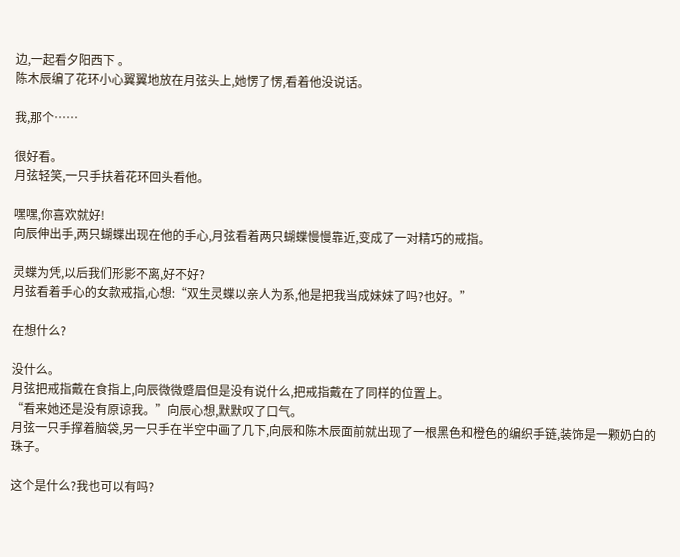边,一起看夕阳西下 。
陈木辰编了花环小心翼翼地放在月弦头上,她愣了愣,看着他没说话。

我,那个……

很好看。
月弦轻笑,一只手扶着花环回头看他。

嘿嘿,你喜欢就好!
向辰伸出手,两只蝴蝶出现在他的手心,月弦看着两只蝴蝶慢慢靠近,变成了一对精巧的戒指。

灵蝶为凭,以后我们形影不离,好不好?
月弦看着手心的女款戒指,心想:“双生灵蝶以亲人为系,他是把我当成妹妹了吗?也好。”

在想什么?

没什么。
月弦把戒指戴在食指上,向辰微微蹙眉但是没有说什么,把戒指戴在了同样的位置上。
“看来她还是没有原谅我。”向辰心想,默默叹了口气。
月弦一只手撑着脑袋,另一只手在半空中画了几下,向辰和陈木辰面前就出现了一根黑色和橙色的编织手链,装饰是一颗奶白的珠子。

这个是什么?我也可以有吗?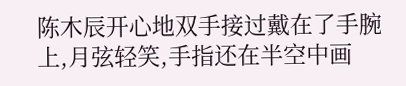陈木辰开心地双手接过戴在了手腕上,月弦轻笑,手指还在半空中画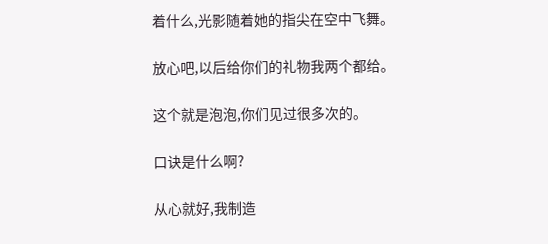着什么,光影随着她的指尖在空中飞舞。

放心吧,以后给你们的礼物我两个都给。

这个就是泡泡,你们见过很多次的。

口诀是什么啊?

从心就好,我制造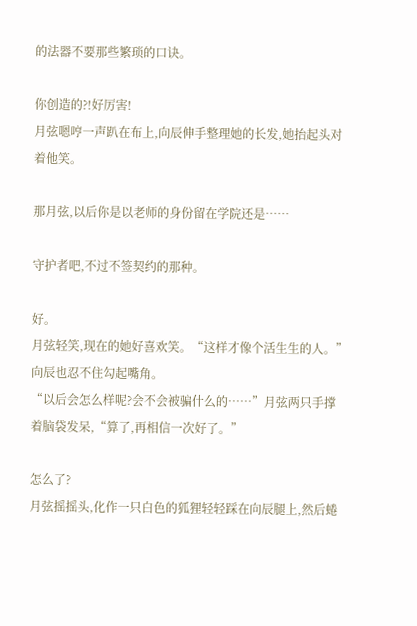的法器不要那些繁琐的口诀。

你创造的?!好厉害!
月弦嗯哼一声趴在布上,向辰伸手整理她的长发,她抬起头对着他笑。

那月弦,以后你是以老师的身份留在学院还是……

守护者吧,不过不签契约的那种。

好。
月弦轻笑,现在的她好喜欢笑。“这样才像个活生生的人。”向辰也忍不住勾起嘴角。
“以后会怎么样呢?会不会被骗什么的……”月弦两只手撑着脑袋发呆,“算了,再相信一次好了。”

怎么了?
月弦摇摇头,化作一只白色的狐狸轻轻踩在向辰腿上,然后蜷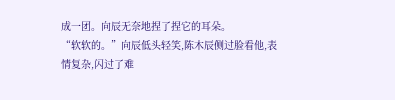成一团。向辰无奈地捏了捏它的耳朵。
“软软的。”向辰低头轻笑,陈木辰侧过脸看他,表情复杂,闪过了难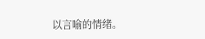以言喻的情绪。